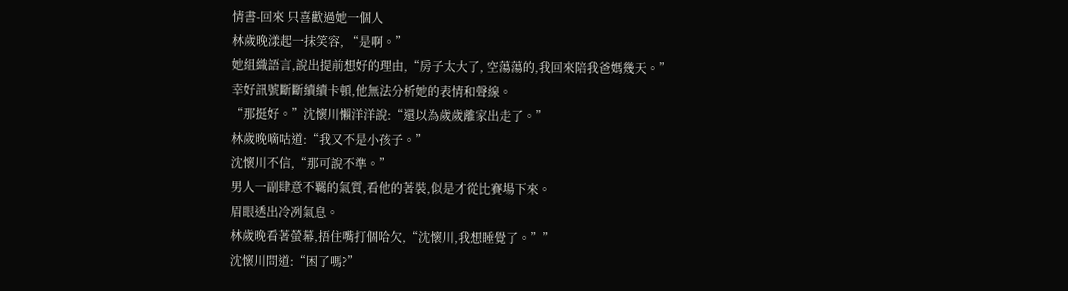情書-回來 只喜歡過她一個人
林歲晚漾起一抹笑容, “是啊。”
她組織語言,說出提前想好的理由,“房子太大了, 空蕩蕩的,我回來陪我爸媽幾天。”
幸好訊號斷斷續續卡頓,他無法分析她的表情和聲線。
“那挺好。”沈懷川懶洋洋說:“還以為歲歲離家出走了。”
林歲晚嘀咕道:“我又不是小孩子。”
沈懷川不信,“那可說不準。”
男人一副肆意不羈的氣質,看他的著裝,似是才從比賽場下來。
眉眼透出冷冽氣息。
林歲晚看著螢幕,捂住嘴打個哈欠,“沈懷川,我想睡覺了。””
沈懷川問道:“困了嗎?”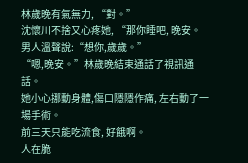林歲晚有氣無力, “對。”
沈懷川不捨又心疼她, “那你睡吧, 晚安。
男人溫聲說:“想你,歲歲。”
“嗯,晚安。”林歲晚結束通話了視訊通話。
她小心挪動身體,傷口隱隱作痛, 左右動了一場手術。
前三天只能吃流食, 好餓啊。
人在脆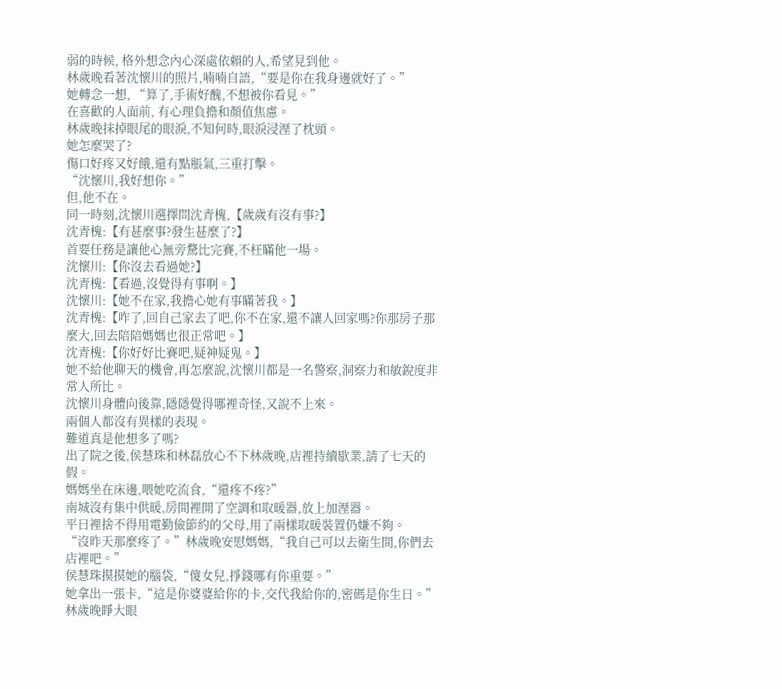弱的時候, 格外想念內心深處依賴的人,希望見到他。
林歲晚看著沈懷川的照片,喃喃自語,“要是你在我身邊就好了。”
她轉念一想, “算了,手術好醜,不想被你看見。”
在喜歡的人面前, 有心理負擔和顏值焦慮。
林歲晚抹掉眼尾的眼淚,不知何時,眼淚浸溼了枕頭。
她怎麼哭了?
傷口好疼又好餓,還有點脹氣,三重打擊。
“沈懷川,我好想你。”
但,他不在。
同一時刻,沈懷川選擇問沈青槐,【歲歲有沒有事?】
沈青槐:【有甚麼事?發生甚麼了?】
首要任務是讓他心無旁騖比完賽,不枉瞞他一場。
沈懷川:【你沒去看過她?】
沈青槐:【看過,沒覺得有事啊。】
沈懷川:【她不在家,我擔心她有事瞞著我。】
沈青槐:【咋了,回自己家去了吧,你不在家,還不讓人回家嗎?你那房子那麼大,回去陪陪媽媽也很正常吧。】
沈青槐:【你好好比賽吧,疑神疑鬼。】
她不給他聊天的機會,再怎麼說,沈懷川都是一名警察,洞察力和敏銳度非常人所比。
沈懷川身體向後靠,隱隱覺得哪裡奇怪,又說不上來。
兩個人都沒有異樣的表現。
難道真是他想多了嗎?
出了院之後,侯慧珠和林磊放心不下林歲晚,店裡持續歇業,請了七天的假。
媽媽坐在床邊,喂她吃流食,“還疼不疼?”
南城沒有集中供暖,房間裡開了空調和取暖器,放上加溼器。
平日裡捨不得用電勤儉節約的父母,用了兩樣取暖裝置仍嫌不夠。
“沒昨天那麼疼了。”林歲晚安慰媽媽,“我自己可以去衛生間,你們去店裡吧。”
侯慧珠摸摸她的腦袋,“傻女兒,掙錢哪有你重要。”
她拿出一張卡,“這是你婆婆給你的卡,交代我給你的,密碼是你生日。”
林歲晚睜大眼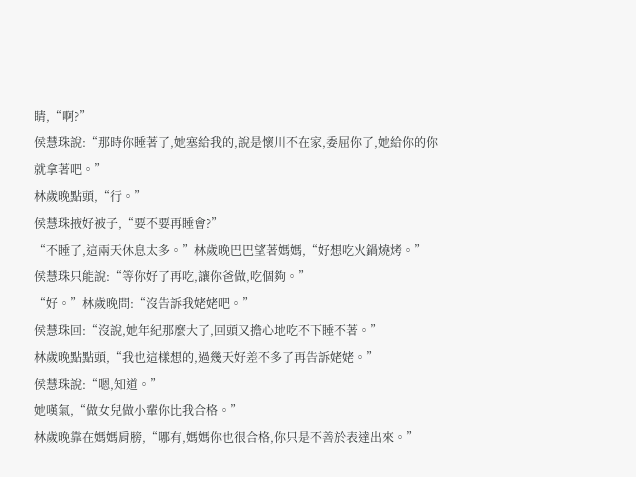睛,“啊?”
侯慧珠說:“那時你睡著了,她塞給我的,說是懷川不在家,委屈你了,她給你的你就拿著吧。”
林歲晚點頭,“行。”
侯慧珠掖好被子,“要不要再睡會?”
“不睡了,這兩天休息太多。”林歲晚巴巴望著媽媽,“好想吃火鍋燒烤。”
侯慧珠只能說:“等你好了再吃,讓你爸做,吃個夠。”
“好。”林歲晚問:“沒告訴我姥姥吧。”
侯慧珠回:“沒說,她年紀那麼大了,回頭又擔心地吃不下睡不著。”
林歲晚點點頭,“我也這樣想的,過幾天好差不多了再告訴姥姥。”
侯慧珠說:“嗯,知道。”
她嘆氣,“做女兒做小輩你比我合格。”
林歲晚靠在媽媽肩膀,“哪有,媽媽你也很合格,你只是不善於表達出來。”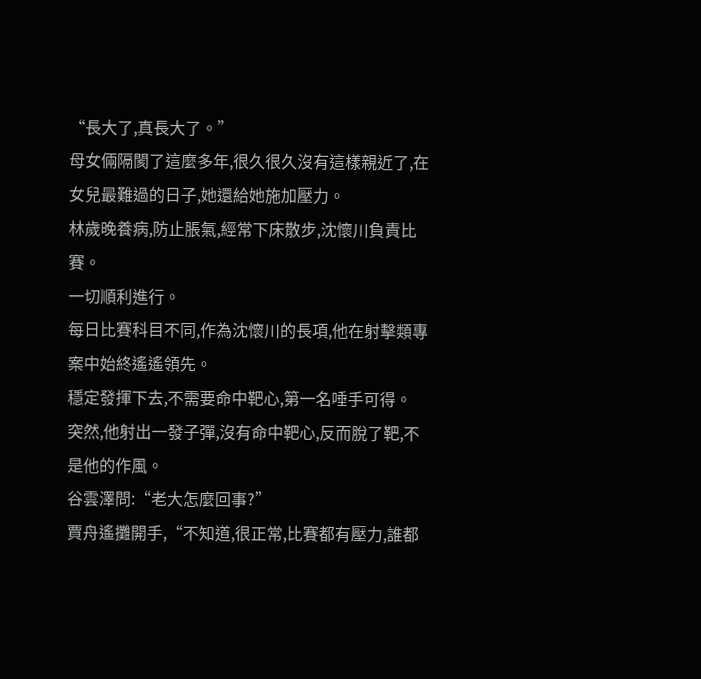“長大了,真長大了。”
母女倆隔閡了這麼多年,很久很久沒有這樣親近了,在女兒最難過的日子,她還給她施加壓力。
林歲晚養病,防止脹氣,經常下床散步,沈懷川負責比賽。
一切順利進行。
每日比賽科目不同,作為沈懷川的長項,他在射擊類專案中始終遙遙領先。
穩定發揮下去,不需要命中靶心,第一名唾手可得。
突然,他射出一發子彈,沒有命中靶心,反而脫了靶,不是他的作風。
谷雲澤問:“老大怎麼回事?”
賈舟遙攤開手,“不知道,很正常,比賽都有壓力,誰都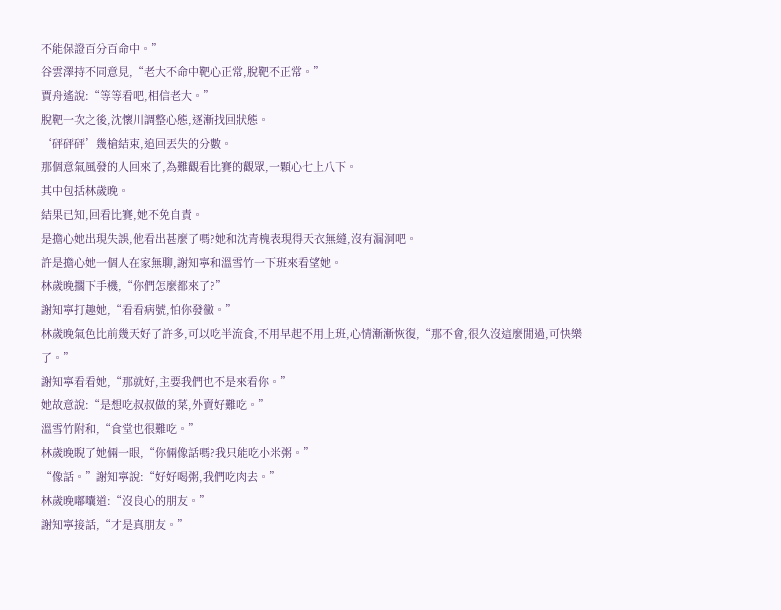不能保證百分百命中。”
谷雲澤持不同意見,“老大不命中靶心正常,脫靶不正常。”
賈舟遙說:“等等看吧,相信老大。”
脫靶一次之後,沈懷川調整心態,逐漸找回狀態。
‘砰砰砰’幾槍結束,追回丟失的分數。
那個意氣風發的人回來了,為難觀看比賽的觀眾,一顆心七上八下。
其中包括林歲晚。
結果已知,回看比賽,她不免自責。
是擔心她出現失誤,他看出甚麼了嗎?她和沈青槐表現得天衣無縫,沒有漏洞吧。
許是擔心她一個人在家無聊,謝知寧和溫雪竹一下班來看望她。
林歲晚擱下手機,“你們怎麼都來了?”
謝知寧打趣她,“看看病號,怕你發黴。”
林歲晚氣色比前幾天好了許多,可以吃半流食,不用早起不用上班,心情漸漸恢復,“那不會,很久沒這麼閒過,可快樂了。”
謝知寧看看她,“那就好,主要我們也不是來看你。”
她故意說:“是想吃叔叔做的菜,外賣好難吃。”
溫雪竹附和,“食堂也很難吃。”
林歲晚睨了她倆一眼,“你倆像話嗎?我只能吃小米粥。”
“像話。”謝知寧說:“好好喝粥,我們吃肉去。”
林歲晚嘟囔道:“沒良心的朋友。”
謝知寧接話,“才是真朋友。”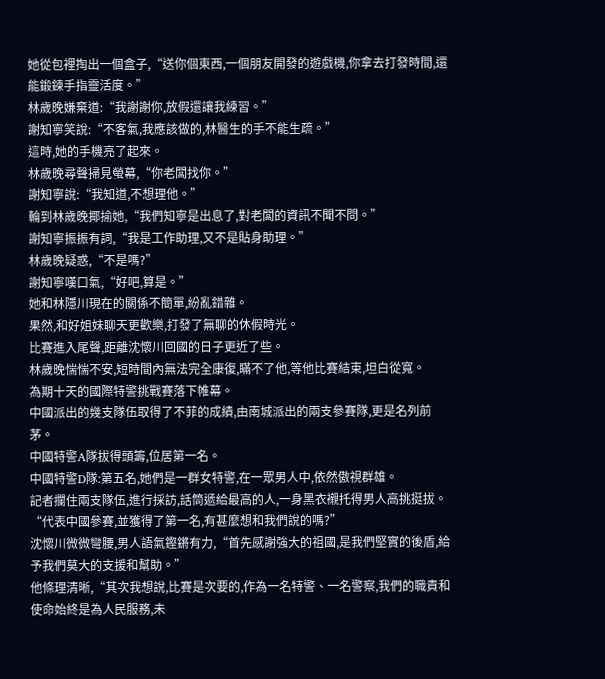她從包裡掏出一個盒子,“送你個東西,一個朋友開發的遊戲機,你拿去打發時間,還能鍛鍊手指靈活度。”
林歲晚嫌棄道:“我謝謝你,放假還讓我練習。”
謝知寧笑說:“不客氣,我應該做的,林醫生的手不能生疏。”
這時,她的手機亮了起來。
林歲晚尋聲掃見螢幕,“你老闆找你。”
謝知寧說:“我知道,不想理他。”
輪到林歲晚揶揄她,“我們知寧是出息了,對老闆的資訊不聞不問。”
謝知寧振振有詞,“我是工作助理,又不是貼身助理。”
林歲晚疑惑,“不是嗎?”
謝知寧嘆口氣,“好吧,算是。”
她和林隱川現在的關係不簡單,紛亂錯雜。
果然,和好姐妹聊天更歡樂,打發了無聊的休假時光。
比賽進入尾聲,距離沈懷川回國的日子更近了些。
林歲晚惴惴不安,短時間內無法完全康復,瞞不了他,等他比賽結束,坦白從寬。
為期十天的國際特警挑戰賽落下帷幕。
中國派出的幾支隊伍取得了不菲的成績,由南城派出的兩支參賽隊,更是名列前茅。
中國特警A隊拔得頭籌,位居第一名。
中國特警D隊:第五名,她們是一群女特警,在一眾男人中,依然傲視群雄。
記者攔住兩支隊伍,進行採訪,話筒遞給最高的人,一身黑衣襯托得男人高挑挺拔。
“代表中國參賽,並獲得了第一名,有甚麼想和我們說的嗎?”
沈懷川微微彎腰,男人語氣鏗鏘有力,“首先感謝強大的祖國,是我們堅實的後盾,給予我們莫大的支援和幫助。”
他條理清晰,“其次我想說,比賽是次要的,作為一名特警、一名警察,我們的職責和使命始終是為人民服務,未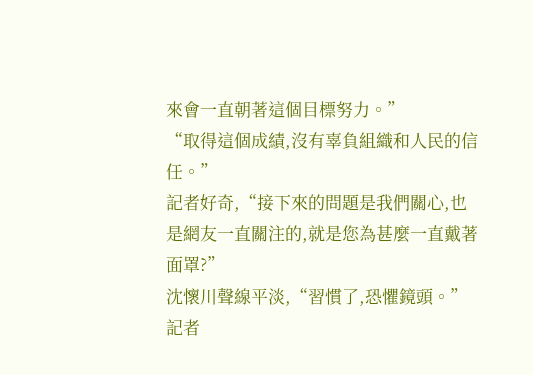來會一直朝著這個目標努力。”
“取得這個成績,沒有辜負組織和人民的信任。”
記者好奇,“接下來的問題是我們關心,也是網友一直關注的,就是您為甚麼一直戴著面罩?”
沈懷川聲線平淡,“習慣了,恐懼鏡頭。”
記者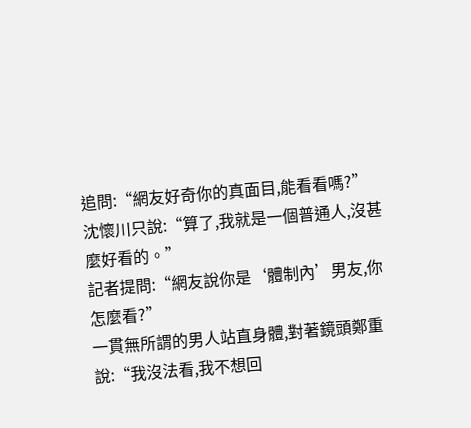追問:“網友好奇你的真面目,能看看嗎?”
沈懷川只說:“算了,我就是一個普通人,沒甚麼好看的。”
記者提問:“網友說你是‘體制內’男友,你怎麼看?”
一貫無所謂的男人站直身體,對著鏡頭鄭重說:“我沒法看,我不想回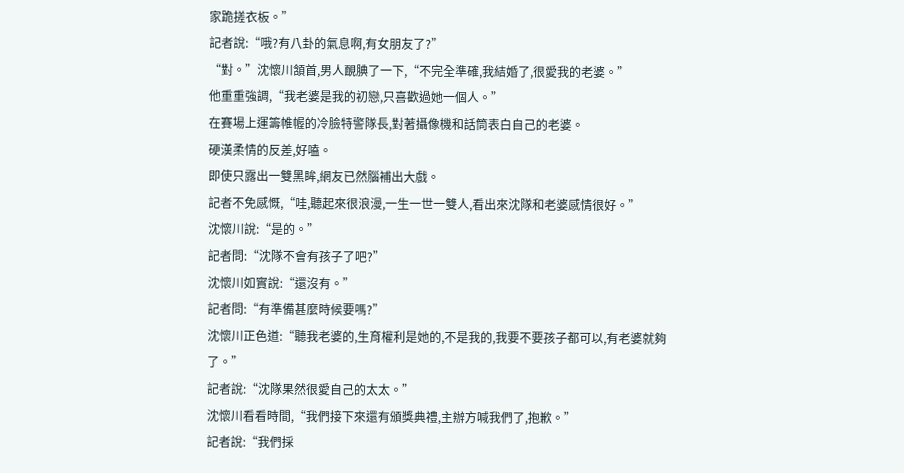家跪搓衣板。”
記者說:“哦?有八卦的氣息啊,有女朋友了?”
“對。”沈懷川頷首,男人靦腆了一下,“不完全準確,我結婚了,很愛我的老婆。”
他重重強調,“我老婆是我的初戀,只喜歡過她一個人。”
在賽場上運籌帷幄的冷臉特警隊長,對著攝像機和話筒表白自己的老婆。
硬漢柔情的反差,好嗑。
即使只露出一雙黑眸,網友已然腦補出大戲。
記者不免感慨,“哇,聽起來很浪漫,一生一世一雙人,看出來沈隊和老婆感情很好。”
沈懷川說:“是的。”
記者問:“沈隊不會有孩子了吧?”
沈懷川如實說:“還沒有。”
記者問:“有準備甚麼時候要嗎?”
沈懷川正色道:“聽我老婆的,生育權利是她的,不是我的,我要不要孩子都可以,有老婆就夠了。”
記者說:“沈隊果然很愛自己的太太。”
沈懷川看看時間,“我們接下來還有頒獎典禮,主辦方喊我們了,抱歉。”
記者說:“我們採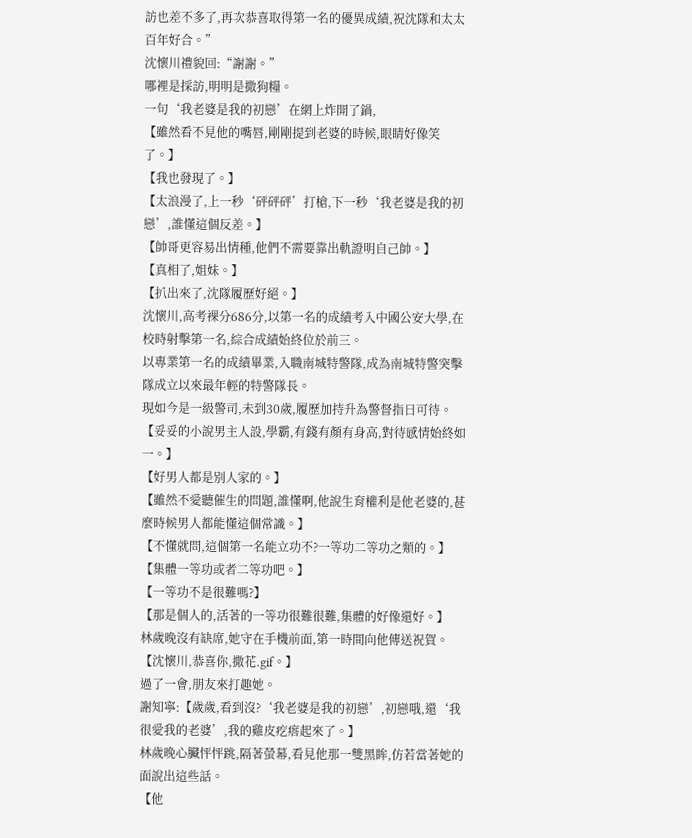訪也差不多了,再次恭喜取得第一名的優異成績,祝沈隊和太太百年好合。”
沈懷川禮貌回:“謝謝。”
哪裡是採訪,明明是撒狗糧。
一句‘我老婆是我的初戀’在網上炸開了鍋,
【雖然看不見他的嘴唇,剛剛提到老婆的時候,眼睛好像笑了。】
【我也發現了。】
【太浪漫了,上一秒‘砰砰砰’打槍,下一秒‘我老婆是我的初戀’,誰懂這個反差。】
【帥哥更容易出情種,他們不需要靠出軌證明自己帥。】
【真相了,姐妹。】
【扒出來了,沈隊履歷好絕。】
沈懷川,高考裸分686分,以第一名的成績考入中國公安大學,在校時射擊第一名,綜合成績始終位於前三。
以專業第一名的成績畢業,入職南城特警隊,成為南城特警突擊隊成立以來最年輕的特警隊長。
現如今是一級警司,未到30歲,履歷加持升為警督指日可待。
【妥妥的小說男主人設,學霸,有錢有顏有身高,對待感情始終如一。】
【好男人都是別人家的。】
【雖然不愛聽催生的問題,誰懂啊,他說生育權利是他老婆的,甚麼時候男人都能懂這個常識。】
【不懂就問,這個第一名能立功不?一等功二等功之類的。】
【集體一等功或者二等功吧。】
【一等功不是很難嗎?】
【那是個人的,活著的一等功很難很難,集體的好像還好。】
林歲晚沒有缺席,她守在手機前面,第一時間向他傳送祝賀。
【沈懷川,恭喜你,撒花.gif。】
過了一會,朋友來打趣她。
謝知寧:【歲歲,看到沒?‘我老婆是我的初戀’,初戀哦,還‘我很愛我的老婆’,我的雞皮疙瘩起來了。】
林歲晚心臟怦怦跳,隔著螢幕,看見他那一雙黑眸,仿若當著她的面說出這些話。
【他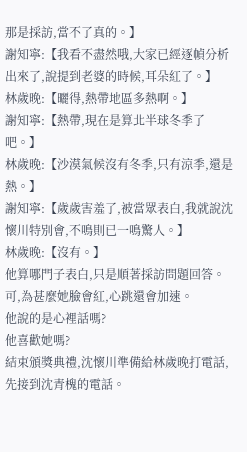那是採訪,當不了真的。】
謝知寧:【我看不盡然哦,大家已經逐幀分析出來了,說提到老婆的時候,耳朵紅了。】
林歲晚:【曬得,熱帶地區多熱啊。】
謝知寧:【熱帶,現在是算北半球冬季了吧。】
林歲晚:【沙漠氣候沒有冬季,只有涼季,還是熱。】
謝知寧:【歲歲害羞了,被當眾表白,我就說沈懷川特別會,不鳴則已一鳴驚人。】
林歲晚:【沒有。】
他算哪門子表白,只是順著採訪問題回答。
可,為甚麼她臉會紅,心跳還會加速。
他說的是心裡話嗎?
他喜歡她嗎?
結束頒獎典禮,沈懷川準備給林歲晚打電話,先接到沈青槐的電話。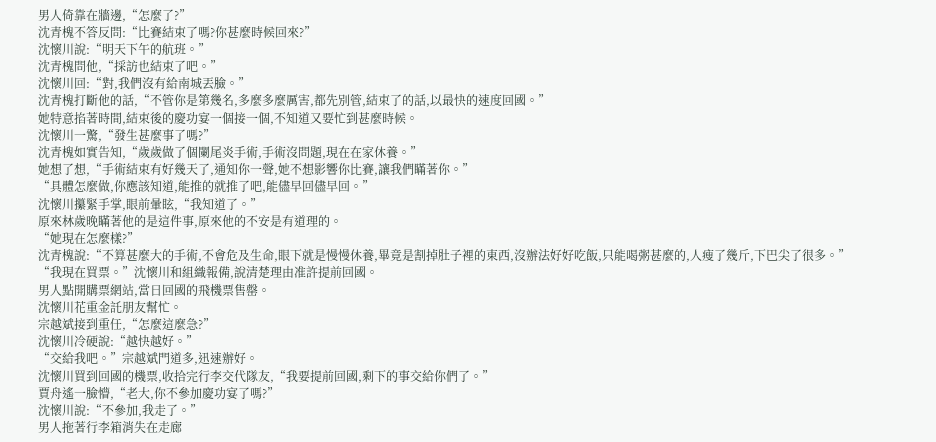男人倚靠在牆邊,“怎麼了?”
沈青槐不答反問:“比賽結束了嗎?你甚麼時候回來?”
沈懷川說:“明天下午的航班。”
沈青槐問他,“採訪也結束了吧。”
沈懷川回:“對,我們沒有給南城丟臉。”
沈青槐打斷他的話,“不管你是第幾名,多麼多麼厲害,都先別管,結束了的話,以最快的速度回國。”
她特意掐著時間,結束後的慶功宴一個接一個,不知道又要忙到甚麼時候。
沈懷川一驚,“發生甚麼事了嗎?”
沈青槐如實告知,“歲歲做了個闌尾炎手術,手術沒問題,現在在家休養。”
她想了想,“手術結束有好幾天了,通知你一聲,她不想影響你比賽,讓我們瞞著你。”
“具體怎麼做,你應該知道,能推的就推了吧,能儘早回儘早回。”
沈懷川攥緊手掌,眼前暈眩,“我知道了。”
原來林歲晚瞞著他的是這件事,原來他的不安是有道理的。
“她現在怎麼樣?”
沈青槐說:“不算甚麼大的手術,不會危及生命,眼下就是慢慢休養,畢竟是割掉肚子裡的東西,沒辦法好好吃飯,只能喝粥甚麼的,人瘦了幾斤,下巴尖了很多。”
“我現在買票。”沈懷川和組織報備,說清楚理由准許提前回國。
男人點開購票網站,當日回國的飛機票售罄。
沈懷川花重金託朋友幫忙。
宗越斌接到重任,“怎麼這麼急?”
沈懷川冷硬說:“越快越好。”
“交給我吧。”宗越斌門道多,迅速辦好。
沈懷川買到回國的機票,收拾完行李交代隊友,“我要提前回國,剩下的事交給你們了。”
賈舟遙一臉懵,“老大,你不參加慶功宴了嗎?”
沈懷川說:“不參加,我走了。”
男人拖著行李箱消失在走廊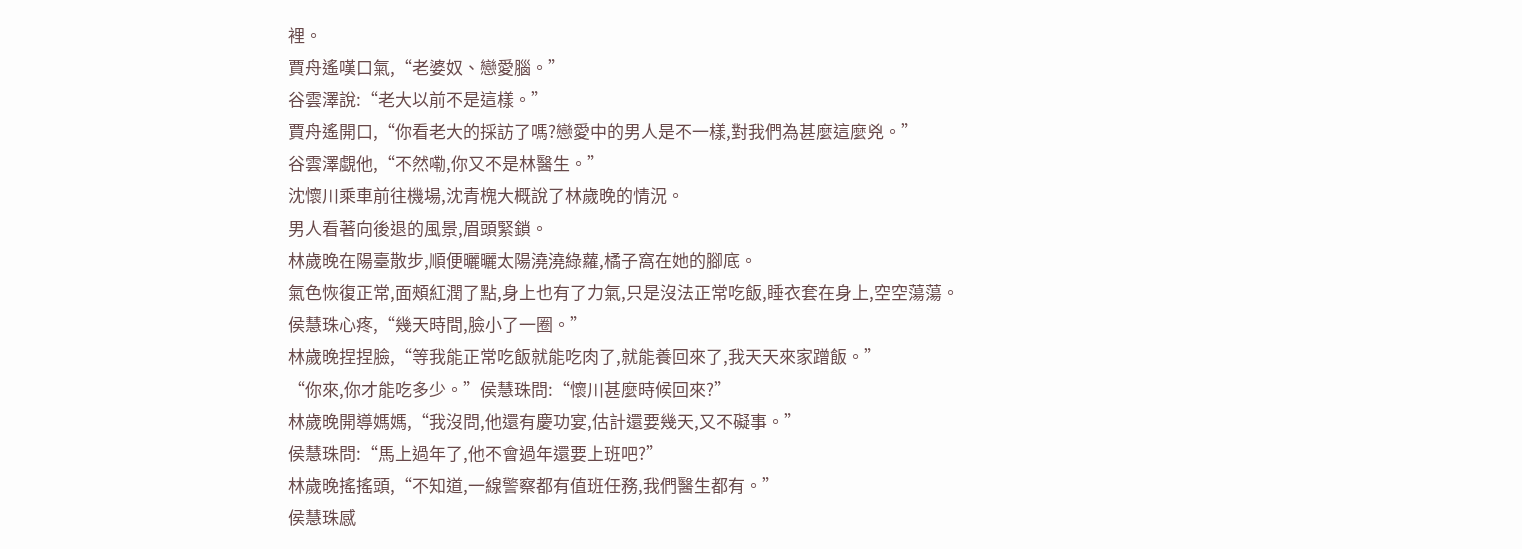裡。
賈舟遙嘆口氣,“老婆奴、戀愛腦。”
谷雲澤說:“老大以前不是這樣。”
賈舟遙開口,“你看老大的採訪了嗎?戀愛中的男人是不一樣,對我們為甚麼這麼兇。”
谷雲澤覷他,“不然嘞,你又不是林醫生。”
沈懷川乘車前往機場,沈青槐大概說了林歲晚的情況。
男人看著向後退的風景,眉頭緊鎖。
林歲晚在陽臺散步,順便曬曬太陽澆澆綠蘿,橘子窩在她的腳底。
氣色恢復正常,面頰紅潤了點,身上也有了力氣,只是沒法正常吃飯,睡衣套在身上,空空蕩蕩。
侯慧珠心疼,“幾天時間,臉小了一圈。”
林歲晚捏捏臉,“等我能正常吃飯就能吃肉了,就能養回來了,我天天來家蹭飯。”
“你來,你才能吃多少。”侯慧珠問:“懷川甚麼時候回來?”
林歲晚開導媽媽,“我沒問,他還有慶功宴,估計還要幾天,又不礙事。”
侯慧珠問:“馬上過年了,他不會過年還要上班吧?”
林歲晚搖搖頭,“不知道,一線警察都有值班任務,我們醫生都有。”
侯慧珠感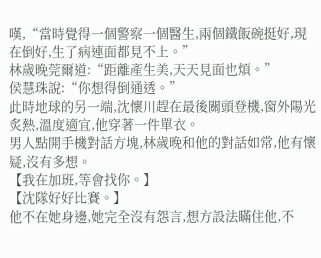嘆,“當時覺得一個警察一個醫生,兩個鐵飯碗挺好,現在倒好,生了病連面都見不上。”
林歲晚莞爾道:“距離產生美,天天見面也煩。”
侯慧珠說:“你想得倒通透。”
此時地球的另一端,沈懷川趕在最後關頭登機,窗外陽光炙熱,溫度適宜,他穿著一件單衣。
男人點開手機對話方塊,林歲晚和他的對話如常,他有懷疑,沒有多想。
【我在加班,等會找你。】
【沈隊好好比賽。】
他不在她身邊,她完全沒有怨言,想方設法瞞住他,不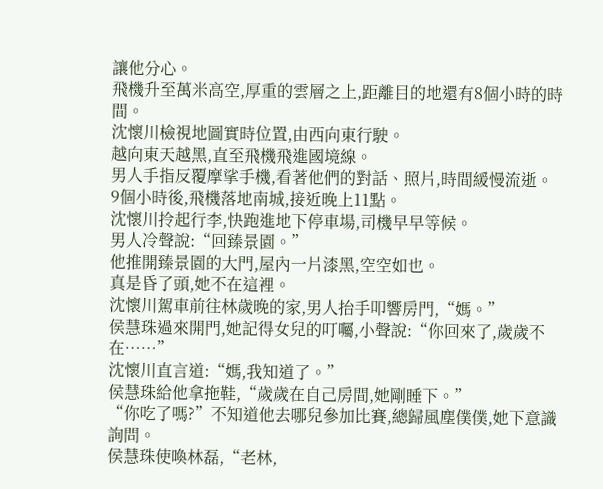讓他分心。
飛機升至萬米高空,厚重的雲層之上,距離目的地還有8個小時的時間。
沈懷川檢視地圖實時位置,由西向東行駛。
越向東天越黑,直至飛機飛進國境線。
男人手指反覆摩挲手機,看著他們的對話、照片,時間緩慢流逝。
9個小時後,飛機落地南城,接近晚上11點。
沈懷川拎起行李,快跑進地下停車場,司機早早等候。
男人冷聲說:“回臻景園。”
他推開臻景園的大門,屋內一片漆黑,空空如也。
真是昏了頭,她不在這裡。
沈懷川駕車前往林歲晚的家,男人抬手叩響房門,“媽。”
侯慧珠過來開門,她記得女兒的叮囑,小聲說:“你回來了,歲歲不在……”
沈懷川直言道:“媽,我知道了。”
侯慧珠給他拿拖鞋,“歲歲在自己房間,她剛睡下。”
“你吃了嗎?”不知道他去哪兒參加比賽,總歸風塵僕僕,她下意識詢問。
侯慧珠使喚林磊,“老林,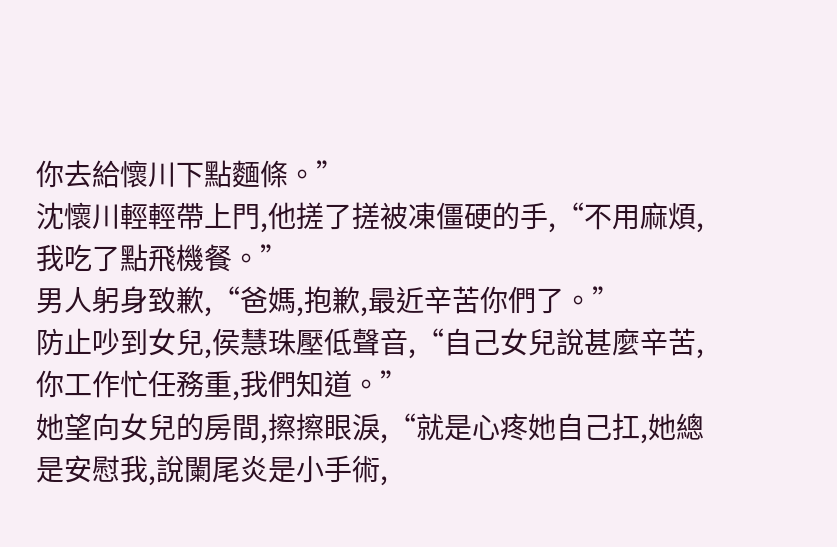你去給懷川下點麵條。”
沈懷川輕輕帶上門,他搓了搓被凍僵硬的手,“不用麻煩,我吃了點飛機餐。”
男人躬身致歉,“爸媽,抱歉,最近辛苦你們了。”
防止吵到女兒,侯慧珠壓低聲音,“自己女兒說甚麼辛苦,你工作忙任務重,我們知道。”
她望向女兒的房間,擦擦眼淚,“就是心疼她自己扛,她總是安慰我,說闌尾炎是小手術,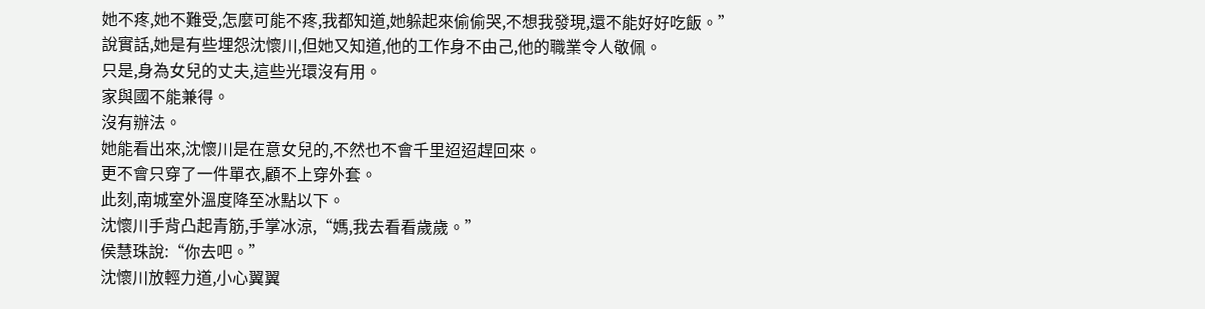她不疼,她不難受,怎麼可能不疼,我都知道,她躲起來偷偷哭,不想我發現,還不能好好吃飯。”
說實話,她是有些埋怨沈懷川,但她又知道,他的工作身不由己,他的職業令人敬佩。
只是,身為女兒的丈夫,這些光環沒有用。
家與國不能兼得。
沒有辦法。
她能看出來,沈懷川是在意女兒的,不然也不會千里迢迢趕回來。
更不會只穿了一件單衣,顧不上穿外套。
此刻,南城室外溫度降至冰點以下。
沈懷川手背凸起青筋,手掌冰涼,“媽,我去看看歲歲。”
侯慧珠說:“你去吧。”
沈懷川放輕力道,小心翼翼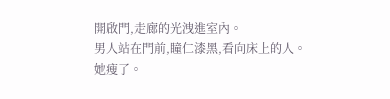開啟門,走廊的光洩進室內。
男人站在門前,瞳仁漆黑,看向床上的人。
她瘦了。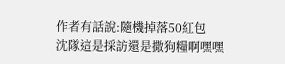作者有話說:隨機掉落50紅包
沈隊這是採訪還是撒狗糧啊嘿嘿